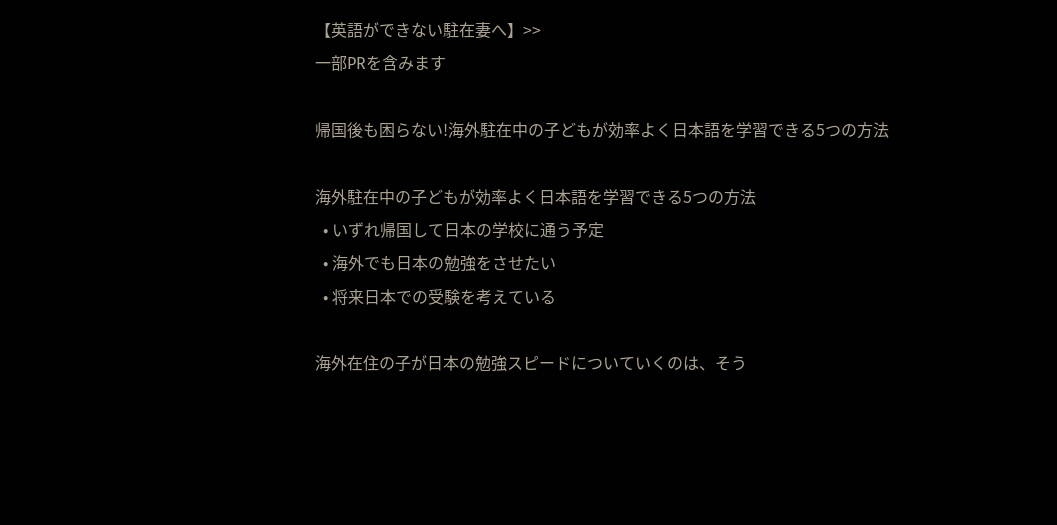【英語ができない駐在妻へ】>>
一部PRを含みます

帰国後も困らない!海外駐在中の子どもが効率よく日本語を学習できる5つの方法

海外駐在中の子どもが効率よく日本語を学習できる5つの方法
  • いずれ帰国して日本の学校に通う予定
  • 海外でも日本の勉強をさせたい
  • 将来日本での受験を考えている

海外在住の子が日本の勉強スピードについていくのは、そう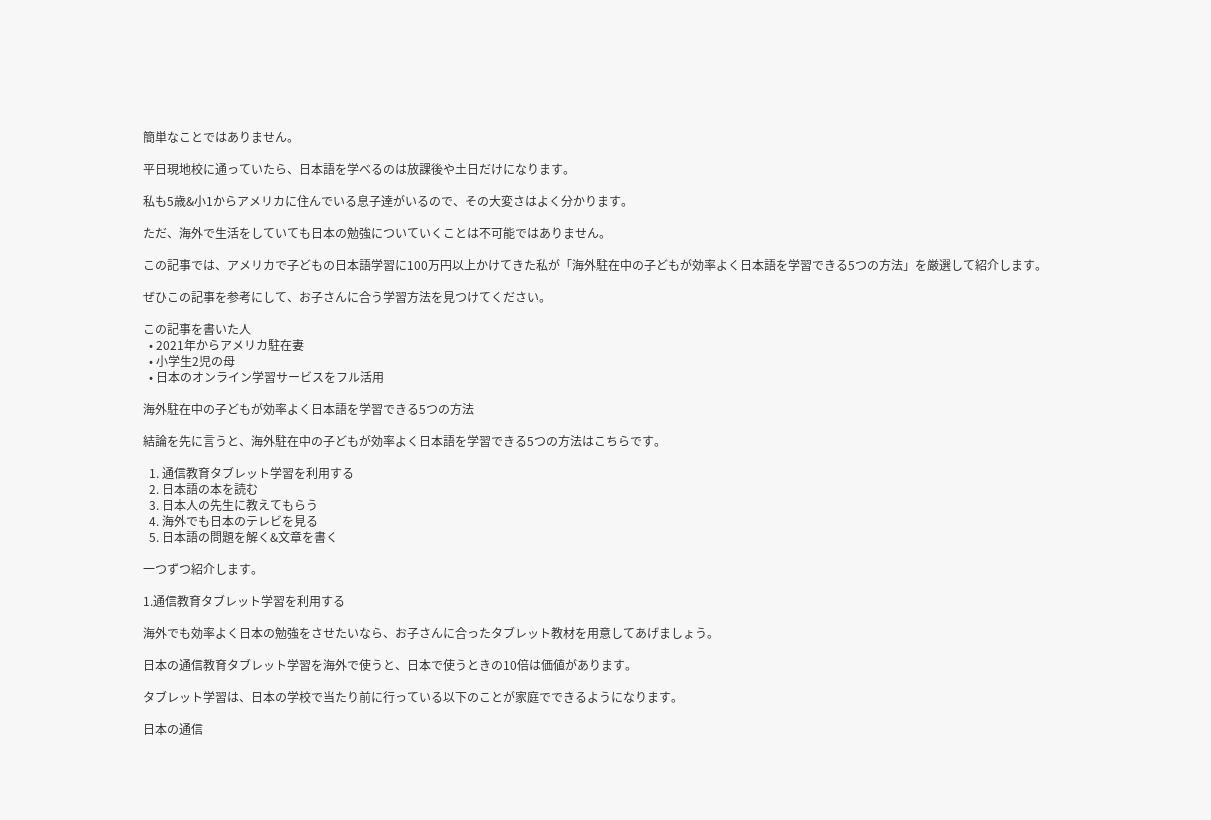簡単なことではありません。

平日現地校に通っていたら、日本語を学べるのは放課後や土日だけになります。

私も5歳&小1からアメリカに住んでいる息子達がいるので、その大変さはよく分かります。

ただ、海外で生活をしていても日本の勉強についていくことは不可能ではありません。

この記事では、アメリカで子どもの日本語学習に100万円以上かけてきた私が「海外駐在中の子どもが効率よく日本語を学習できる5つの方法」を厳選して紹介します。

ぜひこの記事を参考にして、お子さんに合う学習方法を見つけてください。

この記事を書いた人
  • 2021年からアメリカ駐在妻
  • 小学生2児の母
  • 日本のオンライン学習サービスをフル活用

海外駐在中の子どもが効率よく日本語を学習できる5つの方法

結論を先に言うと、海外駐在中の子どもが効率よく日本語を学習できる5つの方法はこちらです。

  1. 通信教育タブレット学習を利用する
  2. 日本語の本を読む
  3. 日本人の先生に教えてもらう
  4. 海外でも日本のテレビを見る
  5. 日本語の問題を解く&文章を書く

一つずつ紹介します。

1.通信教育タブレット学習を利用する

海外でも効率よく日本の勉強をさせたいなら、お子さんに合ったタブレット教材を用意してあげましょう。

日本の通信教育タブレット学習を海外で使うと、日本で使うときの10倍は価値があります。

タブレット学習は、日本の学校で当たり前に行っている以下のことが家庭でできるようになります。

日本の通信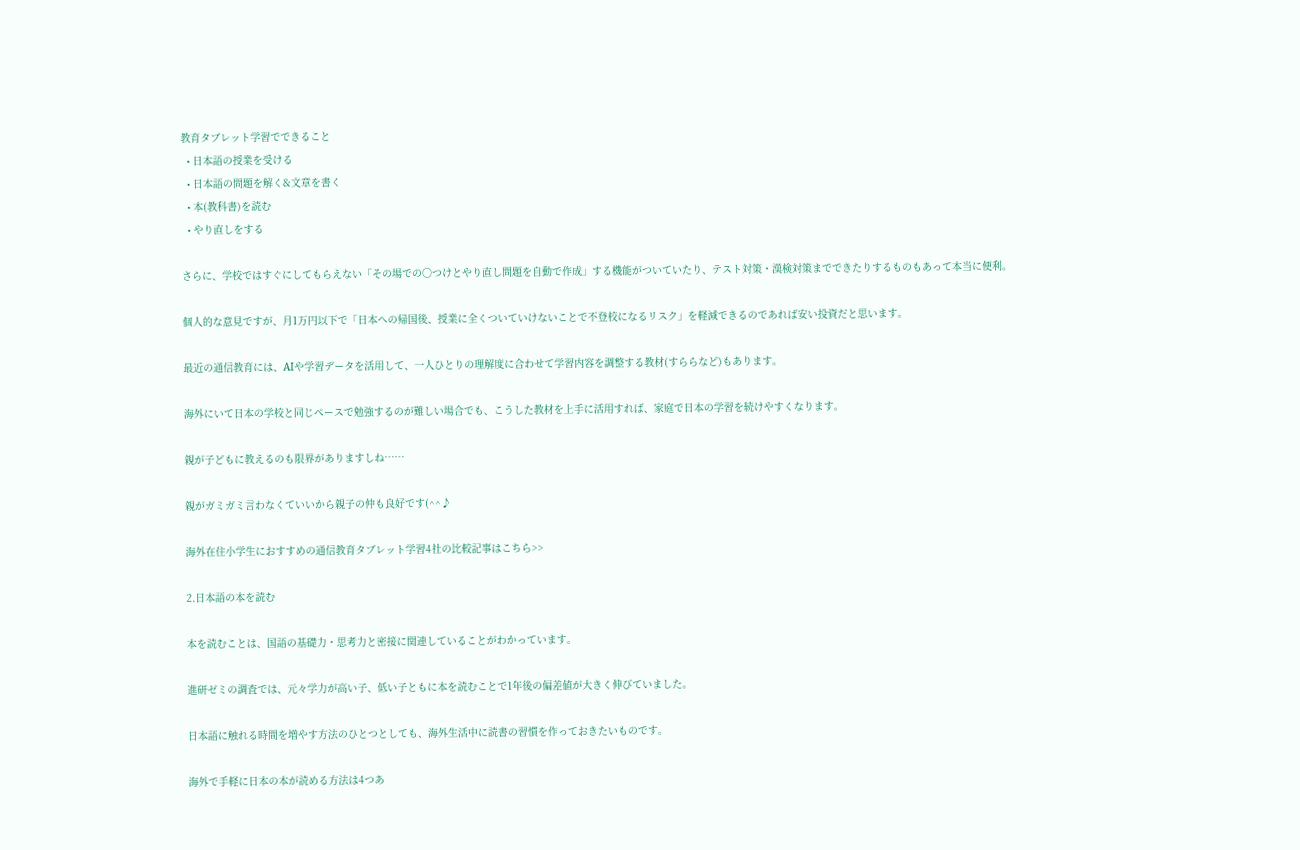教育タブレット学習でできること
  • 日本語の授業を受ける
  • 日本語の問題を解く&文章を書く
  • 本(教科書)を読む
  • やり直しをする

さらに、学校ではすぐにしてもらえない「その場での〇つけとやり直し問題を自動で作成」する機能がついていたり、テスト対策・漢検対策までできたりするものもあって本当に便利。

個人的な意見ですが、月1万円以下で「日本への帰国後、授業に全くついていけないことで不登校になるリスク」を軽減できるのであれば安い投資だと思います。

最近の通信教育には、AIや学習データを活用して、一人ひとりの理解度に合わせて学習内容を調整する教材(すららなど)もあります。

海外にいて日本の学校と同じペースで勉強するのが難しい場合でも、こうした教材を上手に活用すれば、家庭で日本の学習を続けやすくなります。

親が子どもに教えるのも限界がありますしね……

親がガミガミ言わなくていいから親子の仲も良好です(^^♪

海外在住小学生におすすめの通信教育タブレット学習4社の比較記事はこちら>>

2.日本語の本を読む

本を読むことは、国語の基礎力・思考力と密接に関連していることがわかっています。

進研ゼミの調査では、元々学力が高い子、低い子ともに本を読むことで1年後の偏差値が大きく伸びていました。

日本語に触れる時間を増やす方法のひとつとしても、海外生活中に読書の習慣を作っておきたいものです。

海外で手軽に日本の本が読める方法は4つあ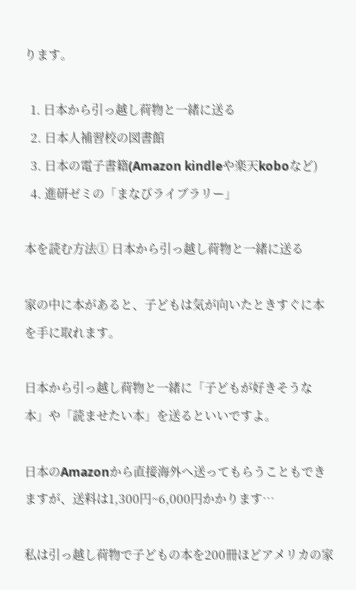ります。

  1. 日本から引っ越し荷物と一緒に送る
  2. 日本人補習校の図書館
  3. 日本の電子書籍(Amazon kindleや楽天koboなど)
  4. 進研ゼミの「まなびライブラリー」

本を読む方法① 日本から引っ越し荷物と一緒に送る

家の中に本があると、子どもは気が向いたときすぐに本を手に取れます。

日本から引っ越し荷物と一緒に「子どもが好きそうな本」や「読ませたい本」を送るといいですよ。

日本のAmazonから直接海外へ送ってもらうこともできますが、送料は1,300円~6,000円かかります…

私は引っ越し荷物で子どもの本を200冊ほどアメリカの家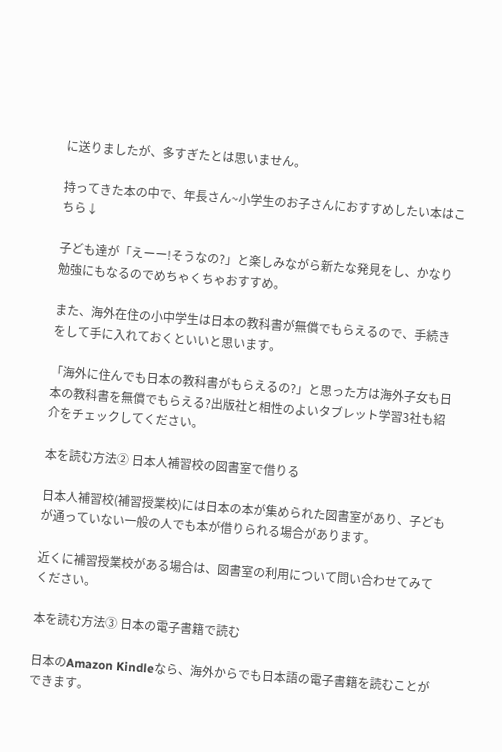に送りましたが、多すぎたとは思いません。

持ってきた本の中で、年長さん~小学生のお子さんにおすすめしたい本はこちら↓

子ども達が「えーー!そうなの?」と楽しみながら新たな発見をし、かなり勉強にもなるのでめちゃくちゃおすすめ。

また、海外在住の小中学生は日本の教科書が無償でもらえるので、手続きをして手に入れておくといいと思います。

「海外に住んでも日本の教科書がもらえるの?」と思った方は海外子女も日本の教科書を無償でもらえる?出版社と相性のよいタブレット学習3社も紹介をチェックしてください。

本を読む方法② 日本人補習校の図書室で借りる

日本人補習校(補習授業校)には日本の本が集められた図書室があり、子どもが通っていない一般の人でも本が借りられる場合があります。

近くに補習授業校がある場合は、図書室の利用について問い合わせてみてください。

本を読む方法③ 日本の電子書籍で読む

日本のAmazon Kindleなら、海外からでも日本語の電子書籍を読むことができます。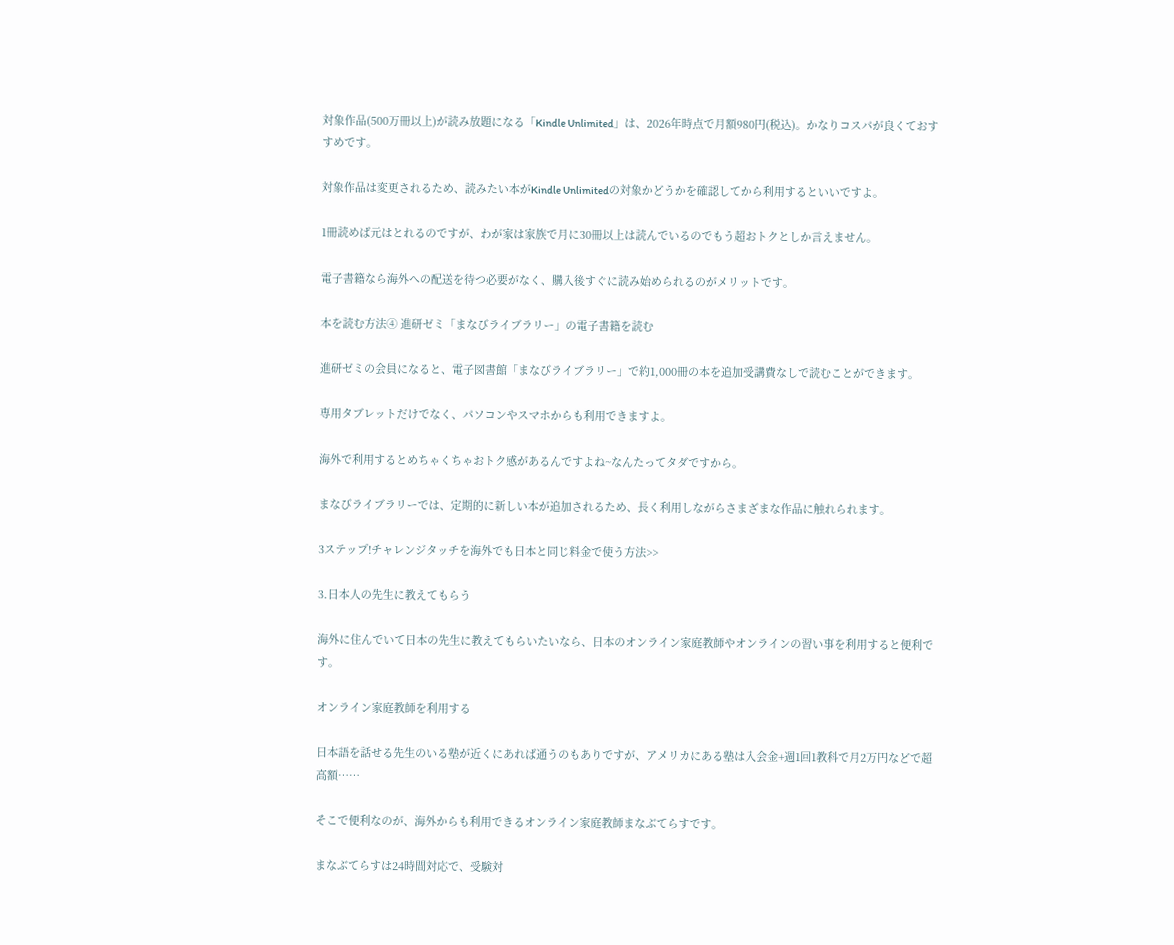対象作品(500万冊以上)が読み放題になる「Kindle Unlimited」は、2026年時点で月額980円(税込)。かなりコスパが良くておすすめです。

対象作品は変更されるため、読みたい本がKindle Unlimitedの対象かどうかを確認してから利用するといいですよ。

1冊読めば元はとれるのですが、わが家は家族で月に30冊以上は読んでいるのでもう超おトクとしか言えません。

電子書籍なら海外への配送を待つ必要がなく、購入後すぐに読み始められるのがメリットです。

本を読む方法④ 進研ゼミ「まなびライブラリー」の電子書籍を読む

進研ゼミの会員になると、電子図書館「まなびライブラリー」で約1,000冊の本を追加受講費なしで読むことができます。

専用タブレットだけでなく、パソコンやスマホからも利用できますよ。

海外で利用するとめちゃくちゃおトク感があるんですよね~なんたってタダですから。

まなびライブラリーでは、定期的に新しい本が追加されるため、長く利用しながらさまざまな作品に触れられます。

3ステップ!チャレンジタッチを海外でも日本と同じ料金で使う方法>>

3.日本人の先生に教えてもらう

海外に住んでいて日本の先生に教えてもらいたいなら、日本のオンライン家庭教師やオンラインの習い事を利用すると便利です。

オンライン家庭教師を利用する

日本語を話せる先生のいる塾が近くにあれば通うのもありですが、アメリカにある塾は入会金+週1回1教科で月2万円などで超高額……

そこで便利なのが、海外からも利用できるオンライン家庭教師まなぶてらすです。

まなぶてらすは24時間対応で、受験対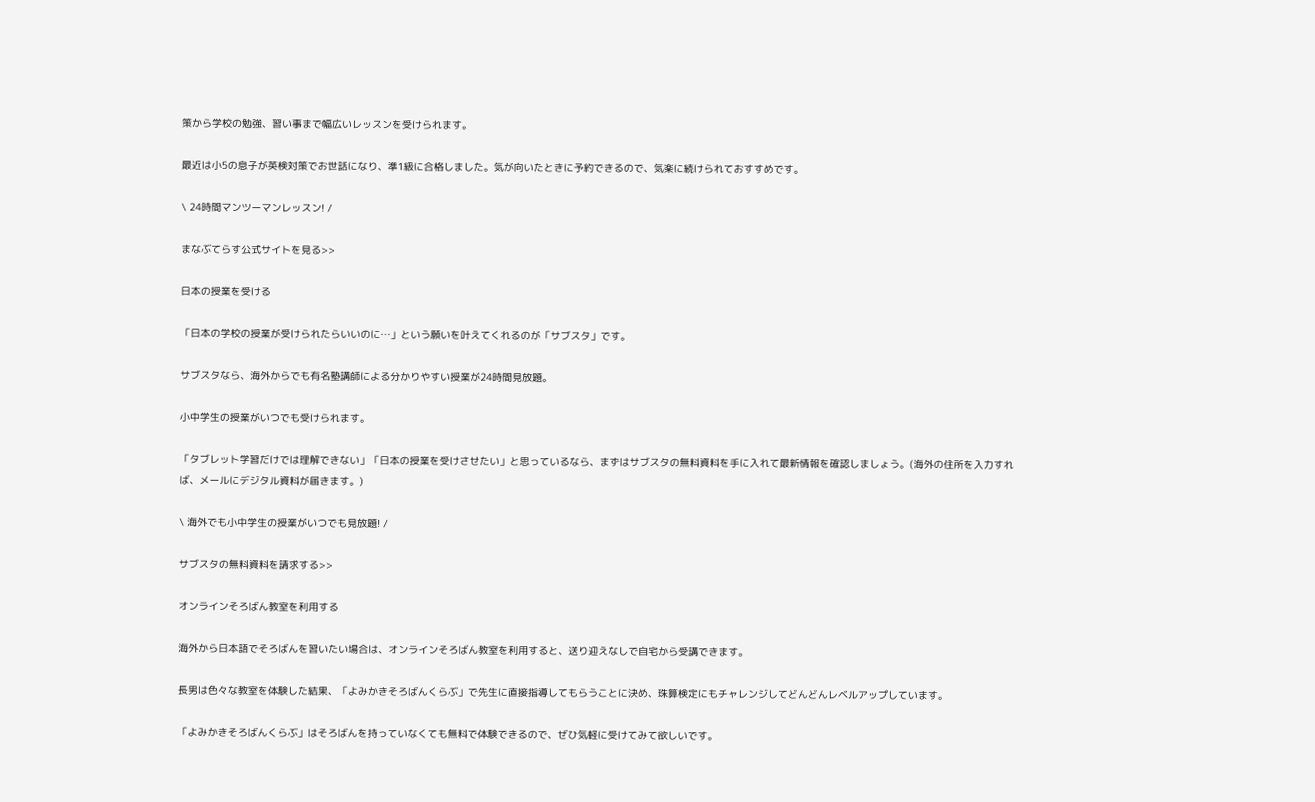策から学校の勉強、習い事まで幅広いレッスンを受けられます。

最近は小5の息子が英検対策でお世話になり、準1級に合格しました。気が向いたときに予約できるので、気楽に続けられておすすめです。

\ 24時間マンツーマンレッスン! /

まなぶてらす公式サイトを見る>>

日本の授業を受ける

「日本の学校の授業が受けられたらいいのに…」という願いを叶えてくれるのが「サブスタ」です。

サブスタなら、海外からでも有名塾講師による分かりやすい授業が24時間見放題。

小中学生の授業がいつでも受けられます。

「タブレット学習だけでは理解できない」「日本の授業を受けさせたい」と思っているなら、まずはサブスタの無料資料を手に入れて最新情報を確認しましょう。(海外の住所を入力すれば、メールにデジタル資料が届きます。)

\ 海外でも小中学生の授業がいつでも見放題! /

サブスタの無料資料を請求する>>

オンラインそろばん教室を利用する

海外から日本語でそろばんを習いたい場合は、オンラインそろばん教室を利用すると、送り迎えなしで自宅から受講できます。

長男は色々な教室を体験した結果、「よみかきそろばんくらぶ」で先生に直接指導してもらうことに決め、珠算検定にもチャレンジしてどんどんレベルアップしています。

「よみかきそろばんくらぶ」はそろばんを持っていなくても無料で体験できるので、ぜひ気軽に受けてみて欲しいです。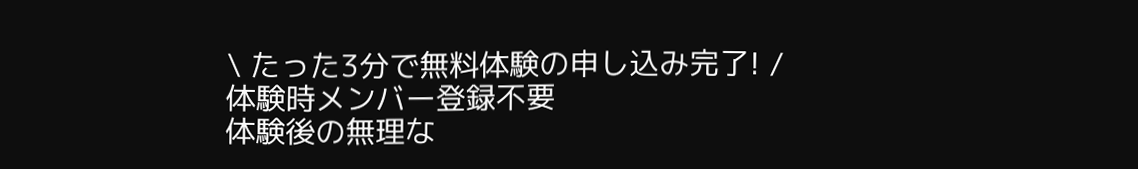\ たった3分で無料体験の申し込み完了! /
体験時メンバー登録不要
体験後の無理な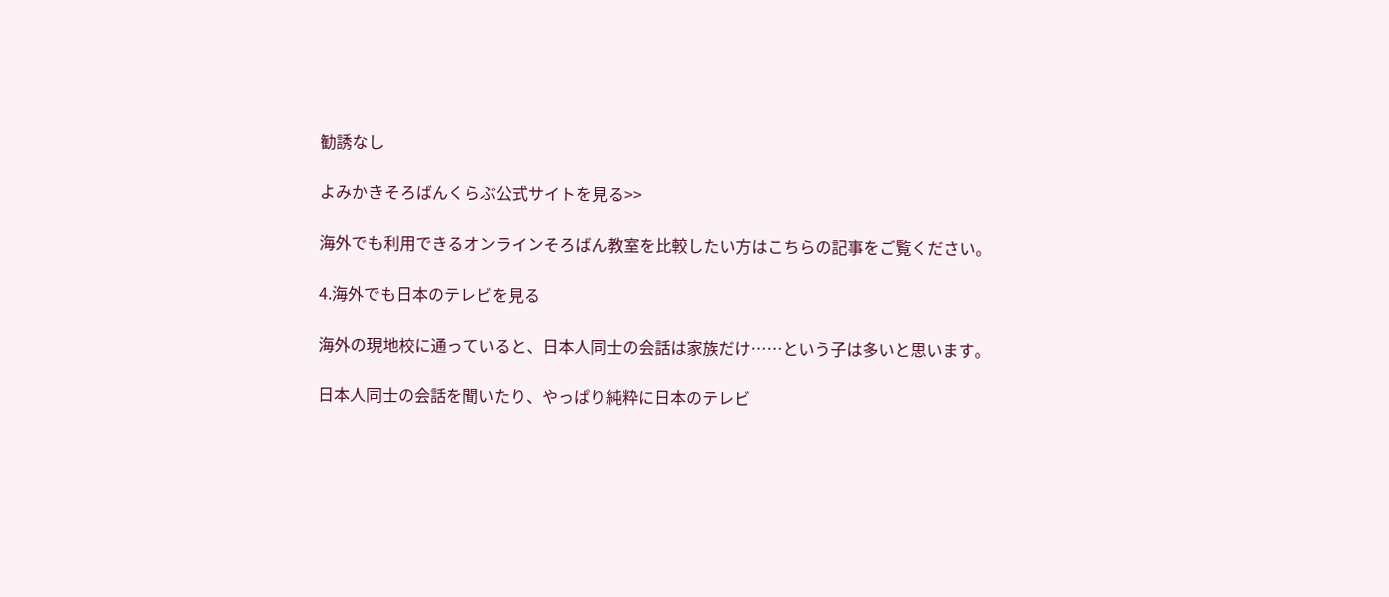勧誘なし

よみかきそろばんくらぶ公式サイトを見る>>

海外でも利用できるオンラインそろばん教室を比較したい方はこちらの記事をご覧ください。

4.海外でも日本のテレビを見る

海外の現地校に通っていると、日本人同士の会話は家族だけ……という子は多いと思います。

日本人同士の会話を聞いたり、やっぱり純粋に日本のテレビ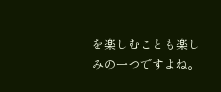を楽しむことも楽しみの一つですよね。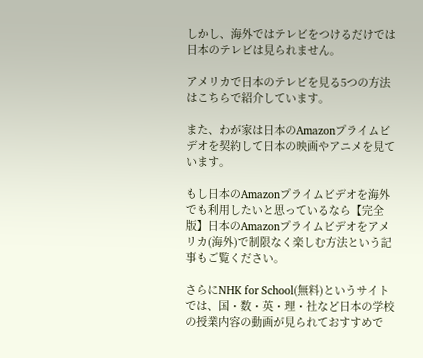しかし、海外ではテレビをつけるだけでは日本のテレビは見られません。

アメリカで日本のテレビを見る5つの方法はこちらで紹介しています。

また、わが家は日本のAmazonプライムビデオを契約して日本の映画やアニメを見ています。

もし日本のAmazonプライムビデオを海外でも利用したいと思っているなら【完全版】日本のAmazonプライムビデオをアメリカ(海外)で制限なく楽しむ方法という記事もご覧ください。

さらにNHK for School(無料)というサイトでは、国・数・英・理・社など日本の学校の授業内容の動画が見られておすすめで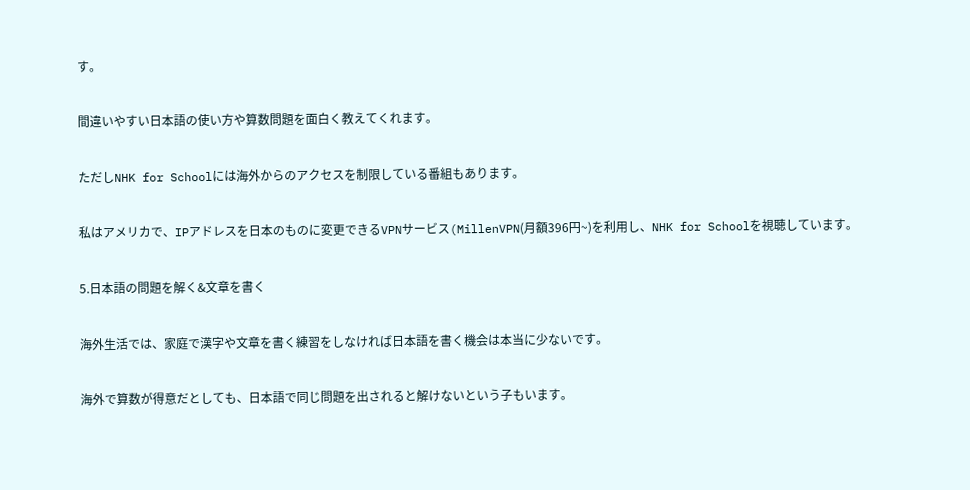す。

間違いやすい日本語の使い方や算数問題を面白く教えてくれます。

ただしNHK for Schoolには海外からのアクセスを制限している番組もあります。

私はアメリカで、IPアドレスを日本のものに変更できるVPNサービス(MillenVPN(月額396円~)を利用し、NHK for Schoolを視聴しています。

5.日本語の問題を解く&文章を書く

海外生活では、家庭で漢字や文章を書く練習をしなければ日本語を書く機会は本当に少ないです。

海外で算数が得意だとしても、日本語で同じ問題を出されると解けないという子もいます。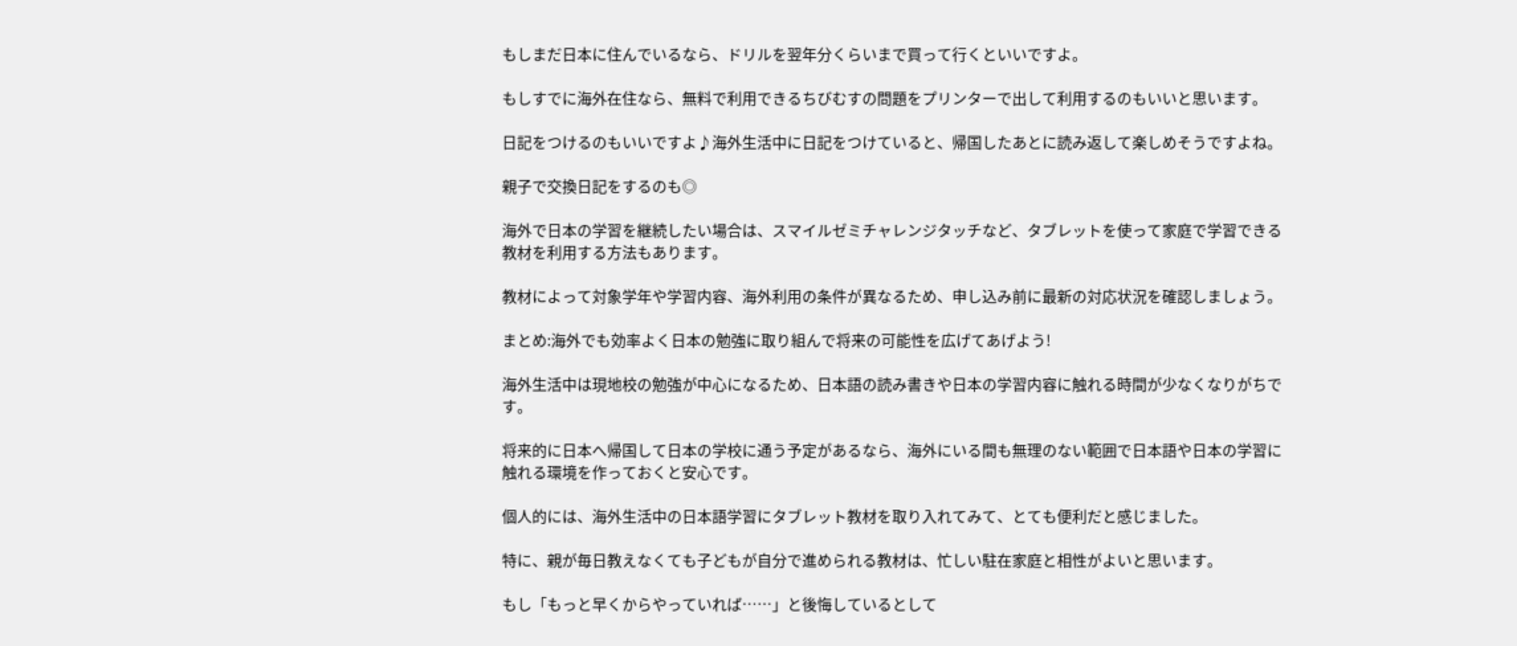もしまだ日本に住んでいるなら、ドリルを翌年分くらいまで買って行くといいですよ。

もしすでに海外在住なら、無料で利用できるちびむすの問題をプリンターで出して利用するのもいいと思います。

日記をつけるのもいいですよ♪海外生活中に日記をつけていると、帰国したあとに読み返して楽しめそうですよね。

親子で交換日記をするのも◎

海外で日本の学習を継続したい場合は、スマイルゼミチャレンジタッチなど、タブレットを使って家庭で学習できる教材を利用する方法もあります。

教材によって対象学年や学習内容、海外利用の条件が異なるため、申し込み前に最新の対応状況を確認しましょう。

まとめ:海外でも効率よく日本の勉強に取り組んで将来の可能性を広げてあげよう!

海外生活中は現地校の勉強が中心になるため、日本語の読み書きや日本の学習内容に触れる時間が少なくなりがちです。

将来的に日本へ帰国して日本の学校に通う予定があるなら、海外にいる間も無理のない範囲で日本語や日本の学習に触れる環境を作っておくと安心です。

個人的には、海外生活中の日本語学習にタブレット教材を取り入れてみて、とても便利だと感じました。

特に、親が毎日教えなくても子どもが自分で進められる教材は、忙しい駐在家庭と相性がよいと思います。

もし「もっと早くからやっていれば……」と後悔しているとして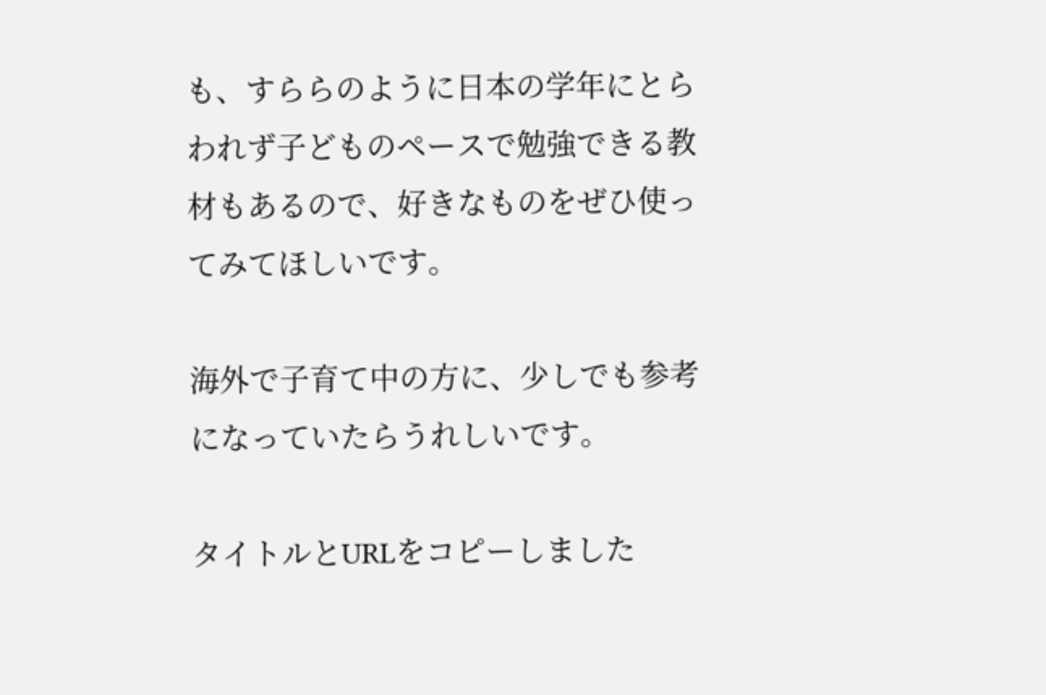も、すららのように日本の学年にとらわれず子どものペースで勉強できる教材もあるので、好きなものをぜひ使ってみてほしいです。

海外で子育て中の方に、少しでも参考になっていたらうれしいです。

タイトルとURLをコピーしました